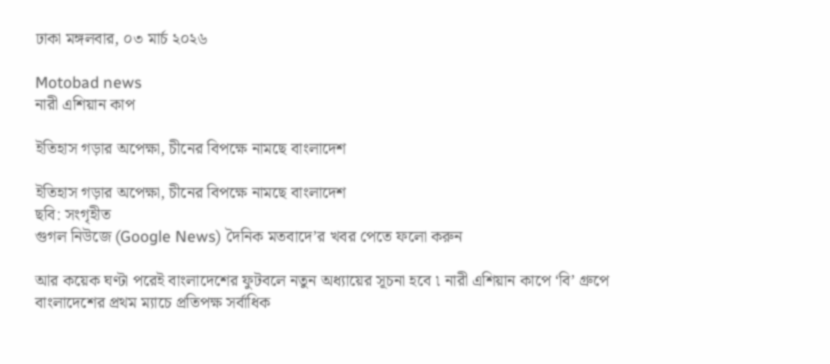ঢাকা মঙ্গলবার, ০৩ মার্চ ২০২৬

Motobad news
নারী এশিয়ান কাপ

ইতিহাস গড়ার অপেক্ষা, চীনের বিপক্ষে নামছে বাংলাদেশ

ইতিহাস গড়ার অপেক্ষা, চীনের বিপক্ষে নামছে বাংলাদেশ
ছবি: সংগৃহীত
গুগল নিউজে (Google News) দৈনিক মতবাদে’র খবর পেতে ফলো করুন

আর কয়েক ঘণ্টা পরেই বাংলাদেশের ফুটবলে নতুন অধ্যায়ের সূচনা হবে ৷ নারী এশিয়ান কাপে ‘বি’ গ্রুপে বাংলাদেশের প্রথম ম্যাচে প্রতিপক্ষ সর্বাধিক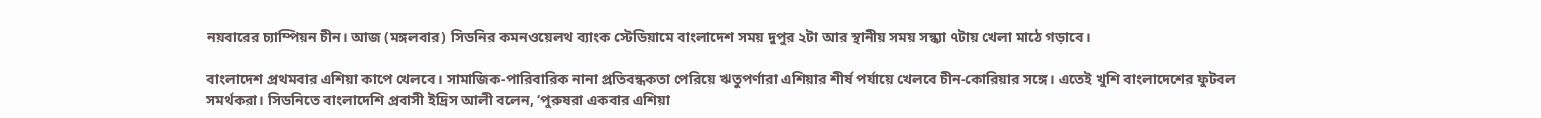নয়বারের চ্যাম্পিয়ন চীন। আজ (মঙ্গলবার) সিডনির কমনওয়েলথ ব্যাংক স্টেডিয়ামে বাংলাদেশ সময় দুপুর ২টা আর স্থানীয় সময় সন্ধ্যা ৭টায় খেলা মাঠে গড়াবে।

বাংলাদেশ প্রথমবার এশিয়া কাপে খেলবে। সামাজিক-পারিবারিক নানা প্রতিবন্ধকতা পেরিয়ে ঋতুপর্ণারা এশিয়ার শীর্ষ পর্যায়ে খেলবে চীন-কোরিয়ার সঙ্গে। এতেই খুশি বাংলাদেশের ফুটবল সমর্থকরা। সিডনিতে বাংলাদেশি প্রবাসী ইদ্রিস আলী বলেন, ‘পুরুষরা একবার এশিয়া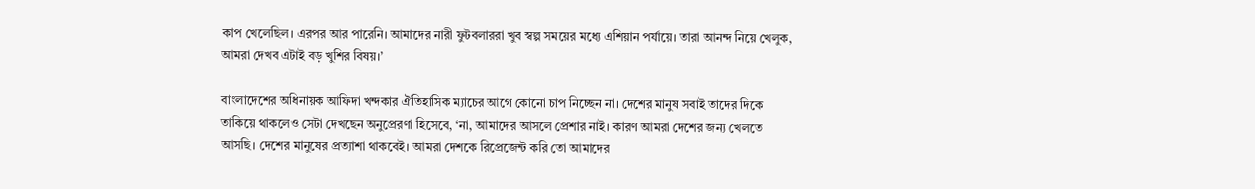কাপ খেলেছিল। এরপর আর পারেনি। আমাদের নারী ফুটবলাররা খুব স্বল্প সময়ের মধ্যে এশিয়ান পর্যায়ে। তারা আনন্দ নিয়ে খেলুক, আমরা দেখব এটাই বড় খুশির বিষয়।’

বাংলাদেশের অধিনায়ক আফিদা খন্দকার ঐতিহাসিক ম্যাচের আগে কোনো চাপ নিচ্ছেন না। দেশের মানুষ সবাই তাদের দিকে তাকিয়ে থাকলেও সেটা দেখছেন অনুপ্রেরণা হিসেবে, ‘না, আমাদের আসলে প্রেশার নাই। কারণ আমরা দেশের জন্য খেলতে আসছি। দেশের মানুষের প্রত্যাশা থাকবেই। আমরা দেশকে রিপ্রেজেন্ট করি তো আমাদের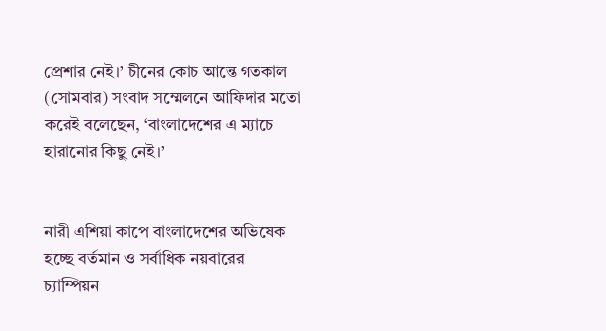প্রেশার নেই।’ চীনের কোচ আন্তে গতকাল (সোমবার) সংবাদ সম্মেলনে আফিদার মতো করেই বলেছেন, ‘বাংলাদেশের এ ম্যাচে হারানোর কিছু নেই।’


নারী এশিয়া কাপে বাংলাদেশের অভিষেক হচ্ছে বর্তমান ও সর্বাধিক নয়বারের চ্যাম্পিয়ন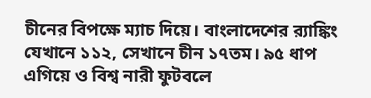চীনের বিপক্ষে ম্যাচ দিয়ে। বাংলাদেশের র‌্যাঙ্কিং যেখানে ১১২, সেখানে চীন ১৭তম। ৯৫ ধাপ এগিয়ে ও বিশ্ব নারী ফুটবলে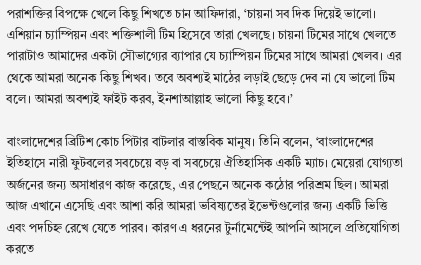পরাশক্তির বিপক্ষে খেলে কিছু শিখতে চান আফিদারা, ‘চায়না সব দিক দিয়েই ভালো। এশিয়ান চ্যাম্পিয়ন এবং শক্তিশালী টিম হিসেবে তারা খেলছে। চায়না টিমের সাথে খেলতে পারাটাও আমাদের একটা সৌভাগ্যের ব্যাপার যে চ্যাম্পিয়ন টিমের সাথে আমরা খেলব। এর থেকে আমরা অনেক কিছু শিখব। তবে অবশ্যই মাঠের লড়াই ছেড়ে দেব না যে ভালো টিম বলে। আমরা অবশ্যই ফাইট করব, ইনশাআল্লাহ ভালো কিছু হবে।’

বাংলাদেশের ব্রিটিশ কোচ পিটার বাটলার বাস্তবিক মানুষ। তিনি বলেন, ‘বাংলাদেশের ইতিহাসে নারী ফুটবলের সবচেয়ে বড় বা সবচেয়ে ঐতিহাসিক একটি ম্যাচ। মেয়েরা যোগ্যতা অর্জনের জন্য অসাধারণ কাজ করেছে, এর পেছনে অনেক কঠোর পরিশ্রম ছিল। আমরা আজ এখানে এসেছি এবং আশা করি আমরা ভবিষ্যতের ইভেন্টগুলোর জন্য একটি ভিত্তি এবং পদচিহ্ন রেখে যেতে পারব। কারণ এ ধরনের টুর্নামেন্টেই আপনি আসলে প্রতিযোগিতা করতে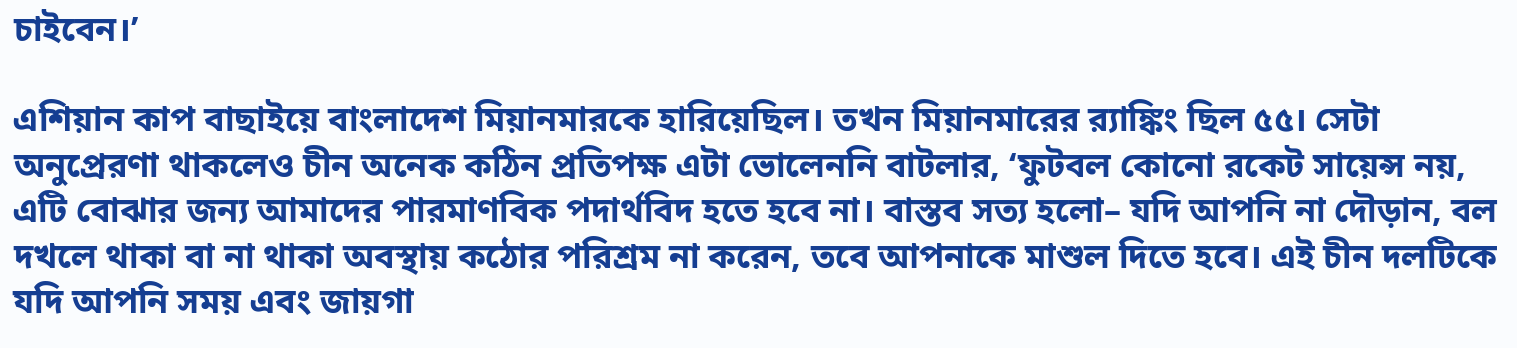চাইবেন।’

এশিয়ান কাপ বাছাইয়ে বাংলাদেশ মিয়ানমারকে হারিয়েছিল। তখন মিয়ানমারের র‌্যাঙ্কিং ছিল ৫৫। সেটা অনুপ্রেরণা থাকলেও চীন অনেক কঠিন প্রতিপক্ষ এটা ভোলেননি বাটলার, ‘ফুটবল কোনো রকেট সায়েন্স নয়, এটি বোঝার জন্য আমাদের পারমাণবিক পদার্থবিদ হতে হবে না। বাস্তব সত্য হলো– যদি আপনি না দৌড়ান, বল দখলে থাকা বা না থাকা অবস্থায় কঠোর পরিশ্রম না করেন, তবে আপনাকে মাশুল দিতে হবে। এই চীন দলটিকে যদি আপনি সময় এবং জায়গা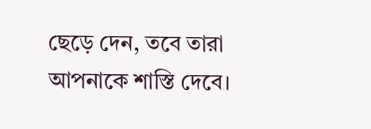ছেড়ে দেন, তবে তারা আপনাকে শাস্তি দেবে।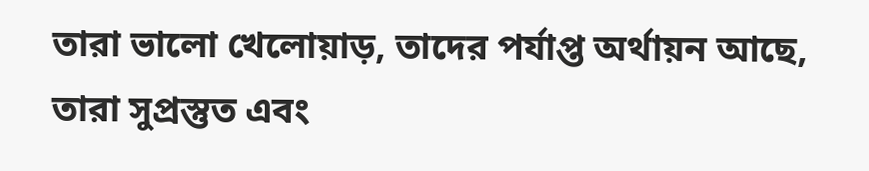তারা ভালো খেলোয়াড়, তাদের পর্যাপ্ত অর্থায়ন আছে, তারা সুপ্রস্তুত এবং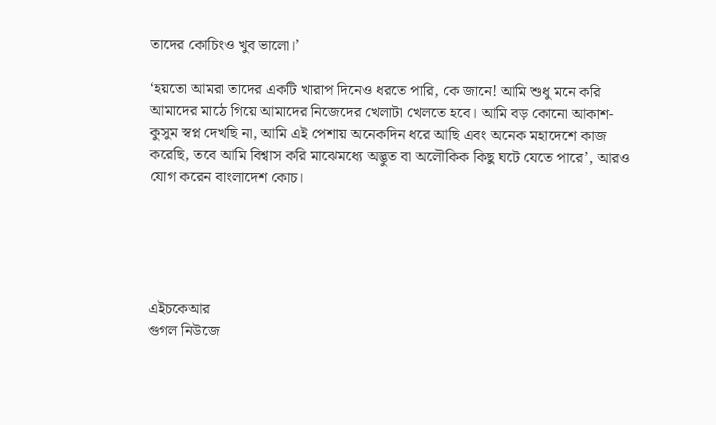তাদের কোচিংও খুব ভালো।’

‘হয়তো আমরা তাদের একটি খারাপ দিনেও ধরতে পারি, কে জানে! আমি শুধু মনে করি আমাদের মাঠে গিয়ে আমাদের নিজেদের খেলাটা খেলতে হবে। আমি বড় কোনো আকাশ-কুসুম স্বপ্ন দেখছি না, আমি এই পেশায় অনেকদিন ধরে আছি এবং অনেক মহাদেশে কাজ করেছি, তবে আমি বিশ্বাস করি মাঝেমধ্যে অদ্ভুত বা অলৌকিক কিছু ঘটে যেতে পারে’, আরও যোগ করেন বাংলাদেশ কোচ।





এইচকেআর
গুগল নিউজে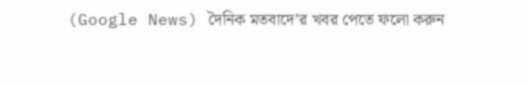(Google News) দৈনিক মতবাদে’র খবর পেতে ফলো করুন